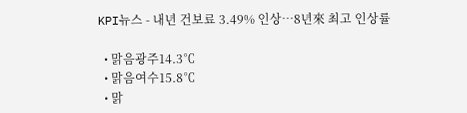KPI뉴스 - 내년 건보료 3.49% 인상…8년來 최고 인상률

  • 맑음광주14.3℃
  • 맑음여수15.8℃
  • 맑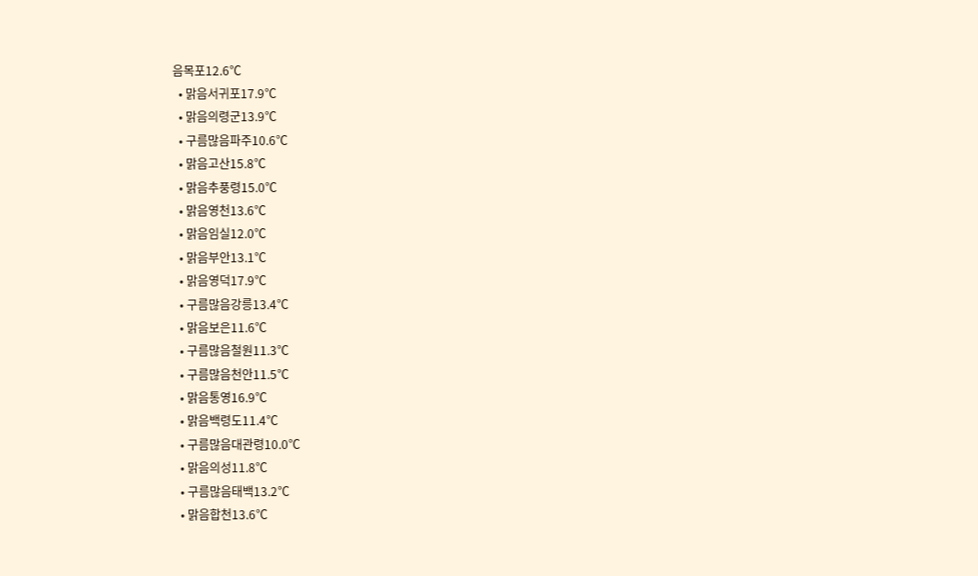음목포12.6℃
  • 맑음서귀포17.9℃
  • 맑음의령군13.9℃
  • 구름많음파주10.6℃
  • 맑음고산15.8℃
  • 맑음추풍령15.0℃
  • 맑음영천13.6℃
  • 맑음임실12.0℃
  • 맑음부안13.1℃
  • 맑음영덕17.9℃
  • 구름많음강릉13.4℃
  • 맑음보은11.6℃
  • 구름많음철원11.3℃
  • 구름많음천안11.5℃
  • 맑음통영16.9℃
  • 맑음백령도11.4℃
  • 구름많음대관령10.0℃
  • 맑음의성11.8℃
  • 구름많음태백13.2℃
  • 맑음합천13.6℃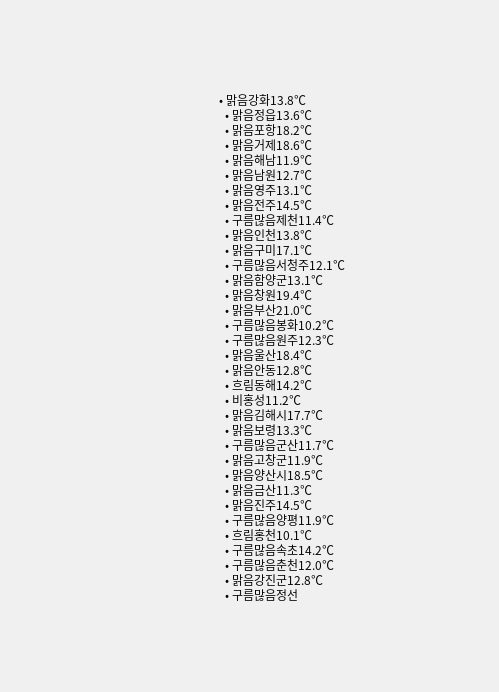• 맑음강화13.8℃
  • 맑음정읍13.6℃
  • 맑음포항18.2℃
  • 맑음거제18.6℃
  • 맑음해남11.9℃
  • 맑음남원12.7℃
  • 맑음영주13.1℃
  • 맑음전주14.5℃
  • 구름많음제천11.4℃
  • 맑음인천13.8℃
  • 맑음구미17.1℃
  • 구름많음서청주12.1℃
  • 맑음함양군13.1℃
  • 맑음창원19.4℃
  • 맑음부산21.0℃
  • 구름많음봉화10.2℃
  • 구름많음원주12.3℃
  • 맑음울산18.4℃
  • 맑음안동12.8℃
  • 흐림동해14.2℃
  • 비홍성11.2℃
  • 맑음김해시17.7℃
  • 맑음보령13.3℃
  • 구름많음군산11.7℃
  • 맑음고창군11.9℃
  • 맑음양산시18.5℃
  • 맑음금산11.3℃
  • 맑음진주14.5℃
  • 구름많음양평11.9℃
  • 흐림홍천10.1℃
  • 구름많음속초14.2℃
  • 구름많음춘천12.0℃
  • 맑음강진군12.8℃
  • 구름많음정선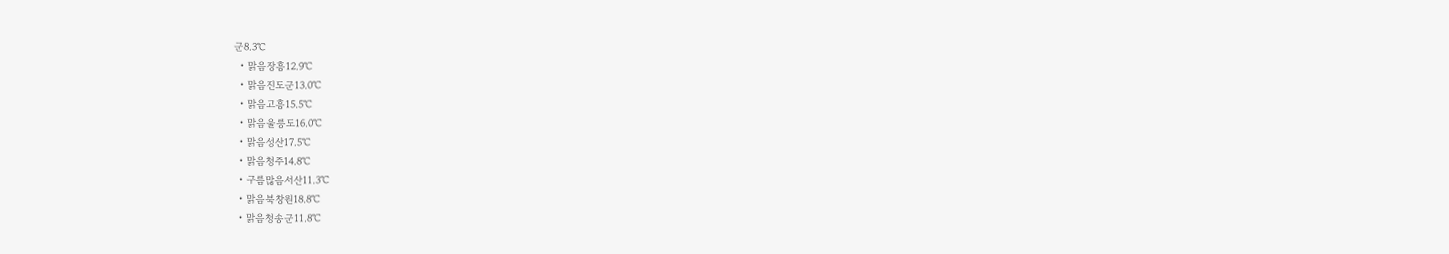군8.3℃
  • 맑음장흥12.9℃
  • 맑음진도군13.0℃
  • 맑음고흥15.5℃
  • 맑음울릉도16.0℃
  • 맑음성산17.5℃
  • 맑음청주14.8℃
  • 구름많음서산11.3℃
  • 맑음북창원18.8℃
  • 맑음청송군11.8℃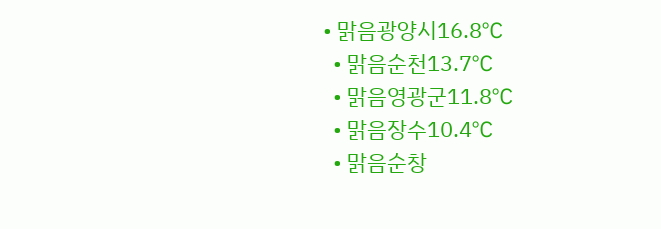• 맑음광양시16.8℃
  • 맑음순천13.7℃
  • 맑음영광군11.8℃
  • 맑음장수10.4℃
  • 맑음순창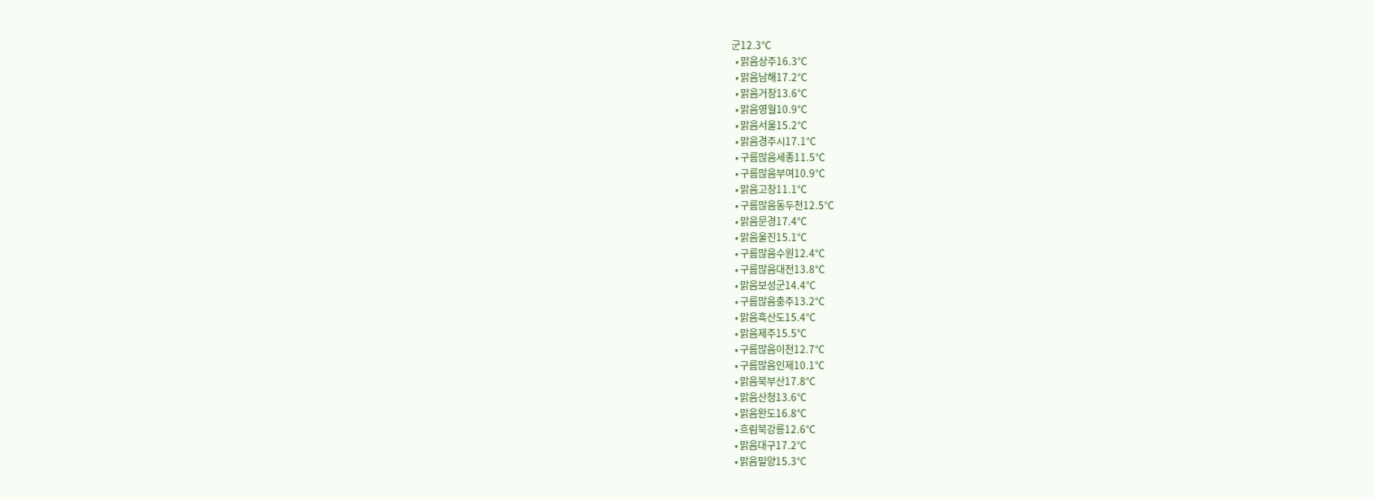군12.3℃
  • 맑음상주16.3℃
  • 맑음남해17.2℃
  • 맑음거창13.6℃
  • 맑음영월10.9℃
  • 맑음서울15.2℃
  • 맑음경주시17.1℃
  • 구름많음세종11.5℃
  • 구름많음부여10.9℃
  • 맑음고창11.1℃
  • 구름많음동두천12.5℃
  • 맑음문경17.4℃
  • 맑음울진15.1℃
  • 구름많음수원12.4℃
  • 구름많음대전13.8℃
  • 맑음보성군14.4℃
  • 구름많음충주13.2℃
  • 맑음흑산도15.4℃
  • 맑음제주15.5℃
  • 구름많음이천12.7℃
  • 구름많음인제10.1℃
  • 맑음북부산17.8℃
  • 맑음산청13.6℃
  • 맑음완도16.8℃
  • 흐림북강릉12.6℃
  • 맑음대구17.2℃
  • 맑음밀양15.3℃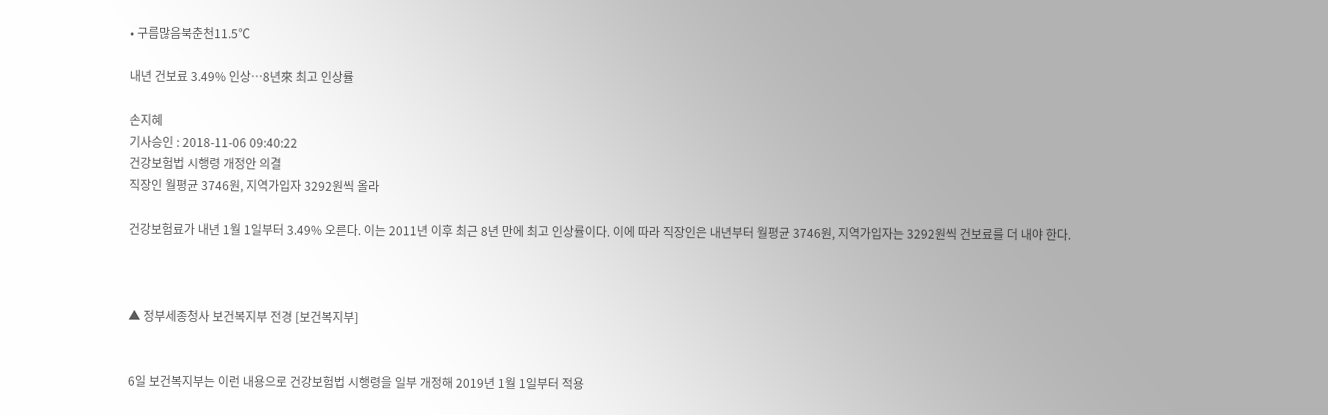• 구름많음북춘천11.5℃

내년 건보료 3.49% 인상…8년來 최고 인상률

손지혜
기사승인 : 2018-11-06 09:40:22
건강보험법 시행령 개정안 의결
직장인 월평균 3746원, 지역가입자 3292원씩 올라

건강보험료가 내년 1월 1일부터 3.49% 오른다. 이는 2011년 이후 최근 8년 만에 최고 인상률이다. 이에 따라 직장인은 내년부터 월평균 3746원, 지역가입자는 3292원씩 건보료를 더 내야 한다.



▲ 정부세종청사 보건복지부 전경 [보건복지부]


6일 보건복지부는 이런 내용으로 건강보험법 시행령을 일부 개정해 2019년 1월 1일부터 적용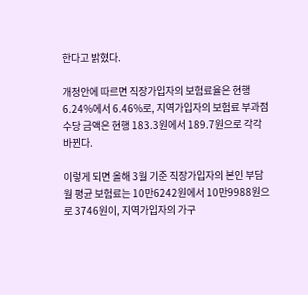한다고 밝혔다.

개정안에 따르면 직장가입자의 보험료율은 현행 6.24%에서 6.46%로, 지역가입자의 보험료 부과점수당 금액은 현행 183.3원에서 189.7원으로 각각 바뀐다.

이렇게 되면 올해 3월 기준 직장가입자의 본인 부담 월 평균 보험료는 10만6242원에서 10만9988원으로 3746원이, 지역가입자의 가구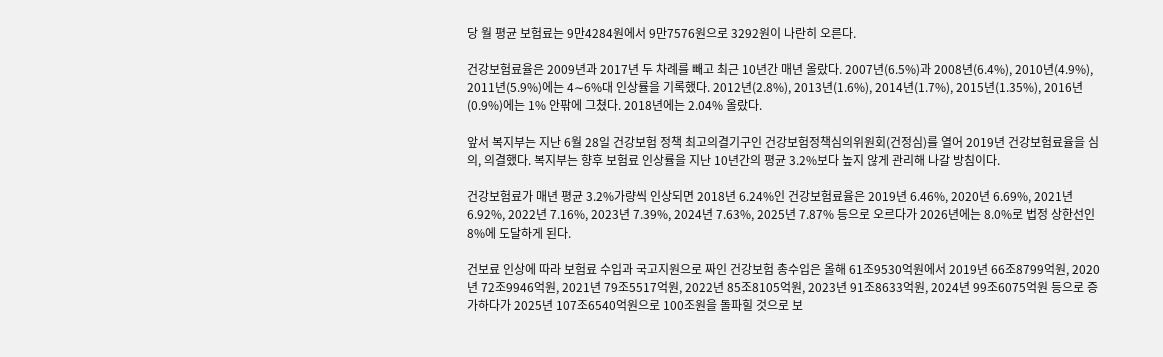당 월 평균 보험료는 9만4284원에서 9만7576원으로 3292원이 나란히 오른다.

건강보험료율은 2009년과 2017년 두 차례를 빼고 최근 10년간 매년 올랐다. 2007년(6.5%)과 2008년(6.4%), 2010년(4.9%), 2011년(5.9%)에는 4∼6%대 인상률을 기록했다. 2012년(2.8%), 2013년(1.6%), 2014년(1.7%), 2015년(1.35%), 2016년(0.9%)에는 1% 안팎에 그쳤다. 2018년에는 2.04% 올랐다.

앞서 복지부는 지난 6월 28일 건강보험 정책 최고의결기구인 건강보험정책심의위원회(건정심)를 열어 2019년 건강보험료율을 심의, 의결했다. 복지부는 향후 보험료 인상률을 지난 10년간의 평균 3.2%보다 높지 않게 관리해 나갈 방침이다.

건강보험료가 매년 평균 3.2%가량씩 인상되면 2018년 6.24%인 건강보험료율은 2019년 6.46%, 2020년 6.69%, 2021년 6.92%, 2022년 7.16%, 2023년 7.39%, 2024년 7.63%, 2025년 7.87% 등으로 오르다가 2026년에는 8.0%로 법정 상한선인 8%에 도달하게 된다.

건보료 인상에 따라 보험료 수입과 국고지원으로 짜인 건강보험 총수입은 올해 61조9530억원에서 2019년 66조8799억원, 2020년 72조9946억원, 2021년 79조5517억원, 2022년 85조8105억원, 2023년 91조8633억원, 2024년 99조6075억원 등으로 증가하다가 2025년 107조6540억원으로 100조원을 돌파힐 것으로 보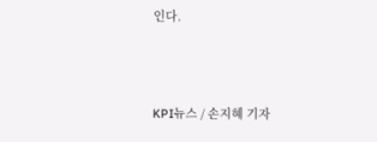인다.



KPI뉴스 / 손지혜 기자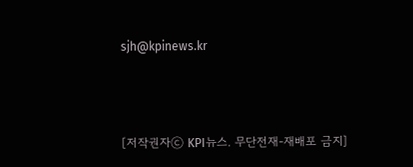sjh@kpinews.kr



[저작권자ⓒ KPI뉴스. 무단전재-재배포 금지]